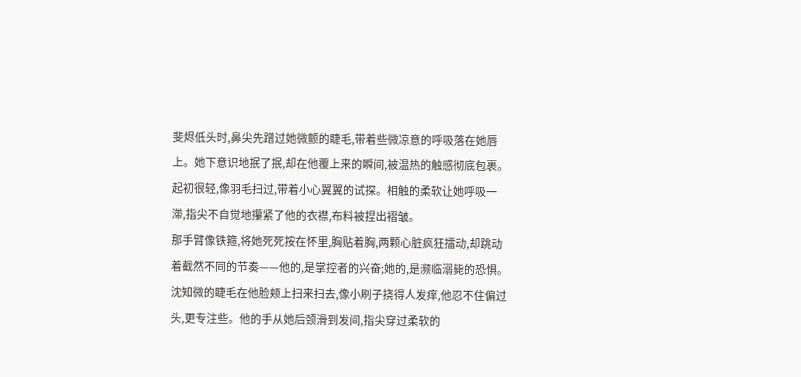斐烬低头时,鼻尖先蹭过她微颤的睫毛,带着些微凉意的呼吸落在她唇上。她下意识地抿了抿,却在他覆上来的瞬间,被温热的触感彻底包裹。
起初很轻,像羽毛扫过,带着小心翼翼的试探。相触的柔软让她呼吸一滞,指尖不自觉地攥紧了他的衣襟,布料被捏出褶皱。
那手臂像铁箍,将她死死按在怀里,胸贴着胸,两颗心脏疯狂擂动,却跳动着截然不同的节奏——他的,是掌控者的兴奋;她的,是濒临溺毙的恐惧。
沈知微的睫毛在他脸颊上扫来扫去,像小刷子挠得人发痒,他忍不住偏过头,更专注些。他的手从她后颈滑到发间,指尖穿过柔软的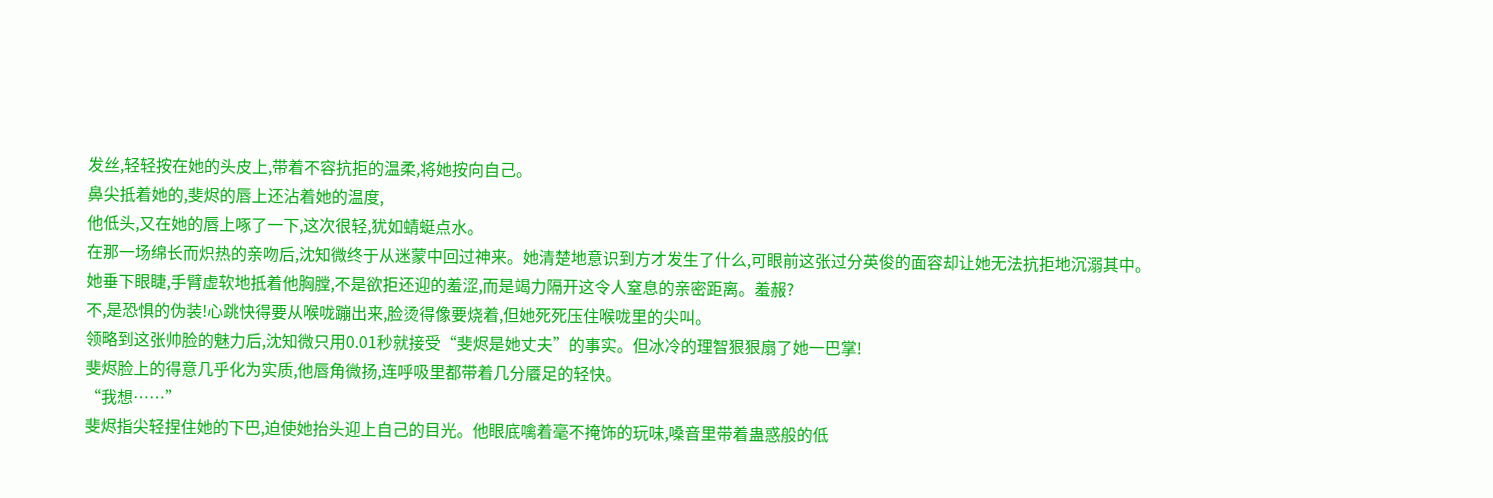发丝,轻轻按在她的头皮上,带着不容抗拒的温柔,将她按向自己。
鼻尖抵着她的,斐烬的唇上还沾着她的温度,
他低头,又在她的唇上啄了一下,这次很轻,犹如蜻蜓点水。
在那一场绵长而炽热的亲吻后,沈知微终于从迷蒙中回过神来。她清楚地意识到方才发生了什么,可眼前这张过分英俊的面容却让她无法抗拒地沉溺其中。
她垂下眼睫,手臂虚软地抵着他胸膛,不是欲拒还迎的羞涩,而是竭力隔开这令人窒息的亲密距离。羞赧?
不,是恐惧的伪装!心跳快得要从喉咙蹦出来,脸烫得像要烧着,但她死死压住喉咙里的尖叫。
领略到这张帅脸的魅力后,沈知微只用0.01秒就接受“斐烬是她丈夫”的事实。但冰冷的理智狠狠扇了她一巴掌!
斐烬脸上的得意几乎化为实质,他唇角微扬,连呼吸里都带着几分餍足的轻快。
“我想……”
斐烬指尖轻捏住她的下巴,迫使她抬头迎上自己的目光。他眼底噙着毫不掩饰的玩味,嗓音里带着蛊惑般的低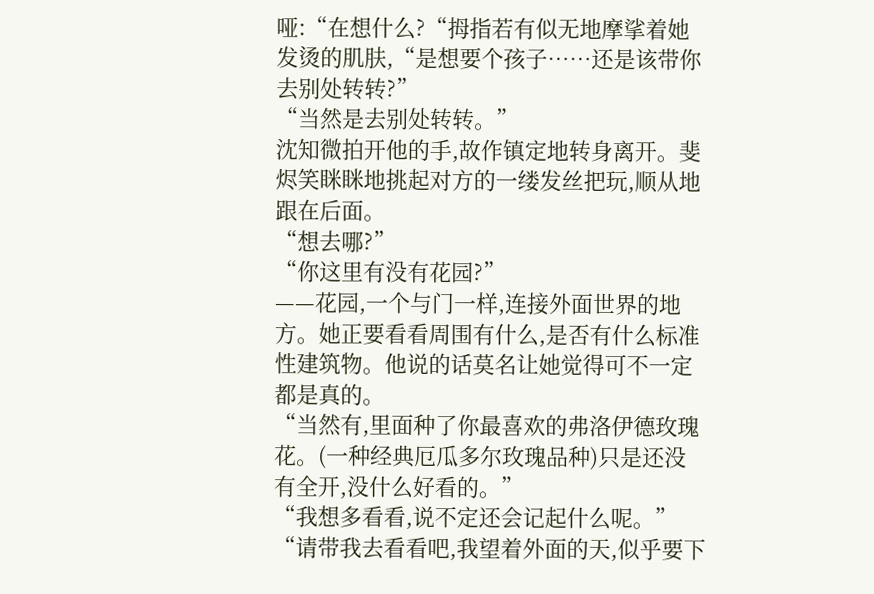哑:“在想什么?“拇指若有似无地摩挲着她发烫的肌肤,“是想要个孩子……还是该带你去别处转转?”
“当然是去别处转转。”
沈知微拍开他的手,故作镇定地转身离开。斐烬笑眯眯地挑起对方的一缕发丝把玩,顺从地跟在后面。
“想去哪?”
“你这里有没有花园?”
——花园,一个与门一样,连接外面世界的地方。她正要看看周围有什么,是否有什么标准性建筑物。他说的话莫名让她觉得可不一定都是真的。
“当然有,里面种了你最喜欢的弗洛伊德玫瑰花。(一种经典厄瓜多尔玫瑰品种)只是还没有全开,没什么好看的。”
“我想多看看,说不定还会记起什么呢。”
“请带我去看看吧,我望着外面的天,似乎要下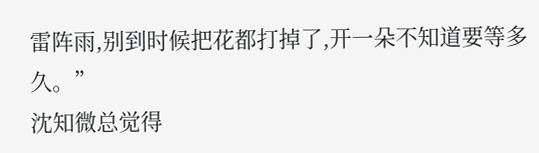雷阵雨,别到时候把花都打掉了,开一朵不知道要等多久。”
沈知微总觉得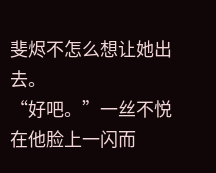斐烬不怎么想让她出去。
“好吧。”一丝不悦在他脸上一闪而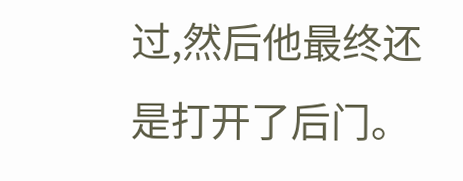过,然后他最终还是打开了后门。